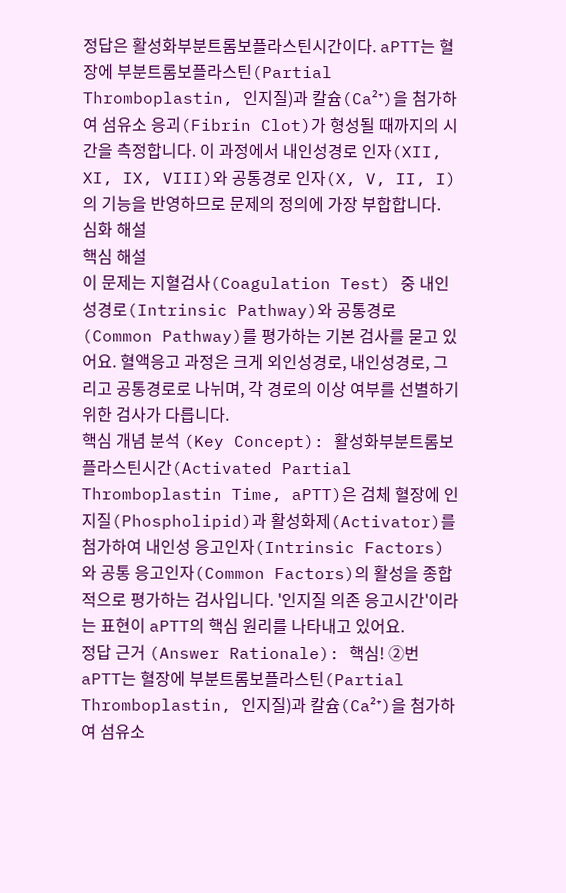정답은 활성화부분트롬보플라스틴시간이다. aPTT는 혈장에 부분트롬보플라스틴(Partial Thromboplastin, 인지질)과 칼슘(Ca²⁺)을 첨가하여 섬유소 응괴(Fibrin Clot)가 형성될 때까지의 시간을 측정합니다. 이 과정에서 내인성경로 인자(XII, XI, IX, VIII)와 공통경로 인자(X, V, II, I)의 기능을 반영하므로 문제의 정의에 가장 부합합니다.
심화 해설
핵심 해설
이 문제는 지혈검사(Coagulation Test) 중 내인성경로(Intrinsic Pathway)와 공통경로(Common Pathway)를 평가하는 기본 검사를 묻고 있어요. 혈액응고 과정은 크게 외인성경로, 내인성경로, 그리고 공통경로로 나뉘며, 각 경로의 이상 여부를 선별하기 위한 검사가 다릅니다.
핵심 개념 분석 (Key Concept): 활성화부분트롬보플라스틴시간(Activated Partial Thromboplastin Time, aPTT)은 검체 혈장에 인지질(Phospholipid)과 활성화제(Activator)를 첨가하여 내인성 응고인자(Intrinsic Factors)와 공통 응고인자(Common Factors)의 활성을 종합적으로 평가하는 검사입니다. '인지질 의존 응고시간'이라는 표현이 aPTT의 핵심 원리를 나타내고 있어요.
정답 근거 (Answer Rationale): 핵심! ②번 aPTT는 혈장에 부분트롬보플라스틴(Partial Thromboplastin, 인지질)과 칼슘(Ca²⁺)을 첨가하여 섬유소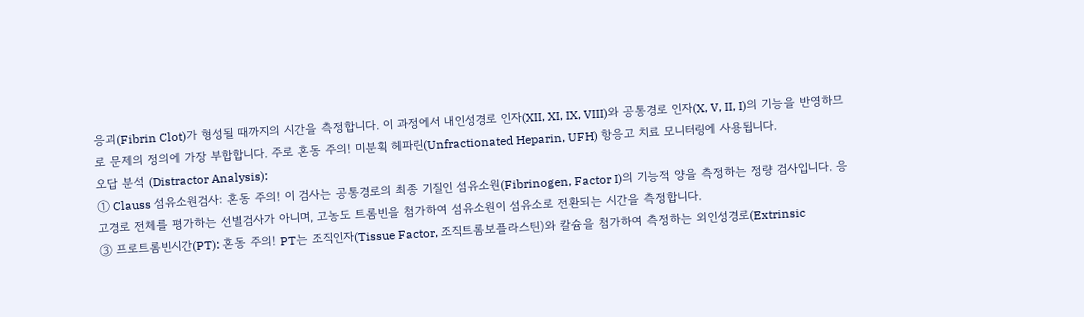응괴(Fibrin Clot)가 형성될 때까지의 시간을 측정합니다. 이 과정에서 내인성경로 인자(XII, XI, IX, VIII)와 공통경로 인자(X, V, II, I)의 기능을 반영하므로 문제의 정의에 가장 부합합니다. 주로 혼동 주의! 미분획 헤파린(Unfractionated Heparin, UFH) 항응고 치료 모니터링에 사용됩니다.
오답 분석 (Distractor Analysis):
① Clauss 섬유소원검사: 혼동 주의! 이 검사는 공통경로의 최종 기질인 섬유소원(Fibrinogen, Factor I)의 기능적 양을 측정하는 정량 검사입니다. 응고경로 전체를 평가하는 선별검사가 아니며, 고농도 트롬빈을 첨가하여 섬유소원이 섬유소로 전환되는 시간을 측정합니다.
③ 프로트롬빈시간(PT): 혼동 주의! PT는 조직인자(Tissue Factor, 조직트롬보플라스틴)와 칼슘을 첨가하여 측정하는 외인성경로(Extrinsic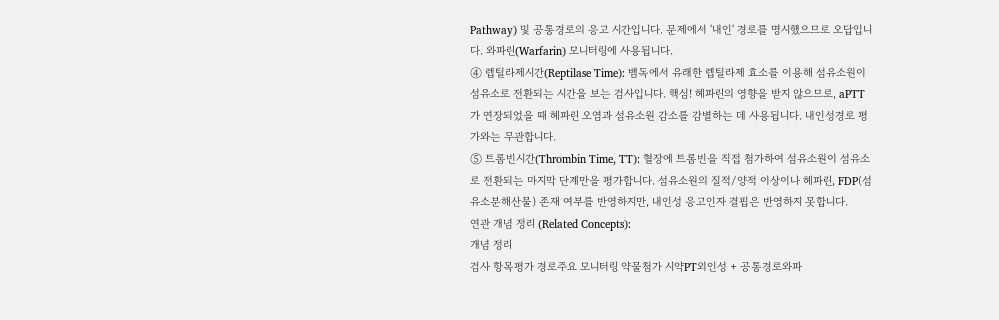Pathway) 및 공통경로의 응고 시간입니다. 문제에서 '내인' 경로를 명시했으므로 오답입니다. 와파린(Warfarin) 모니터링에 사용됩니다.
④ 렙틸라제시간(Reptilase Time): 뱀독에서 유래한 렙틸라제 효소를 이용해 섬유소원이 섬유소로 전환되는 시간을 보는 검사입니다. 핵심! 헤파린의 영향을 받지 않으므로, aPTT가 연장되었을 때 헤파린 오염과 섬유소원 감소를 감별하는 데 사용됩니다. 내인성경로 평가와는 무관합니다.
⑤ 트롬빈시간(Thrombin Time, TT): 혈장에 트롬빈을 직접 첨가하여 섬유소원이 섬유소로 전환되는 마지막 단계만을 평가합니다. 섬유소원의 질적/양적 이상이나 헤파린, FDP(섬유소분해산물) 존재 여부를 반영하지만, 내인성 응고인자 결핍은 반영하지 못합니다.
연관 개념 정리 (Related Concepts):
개념 정리
검사 항목평가 경로주요 모니터링 약물첨가 시약PT외인성 + 공통경로와파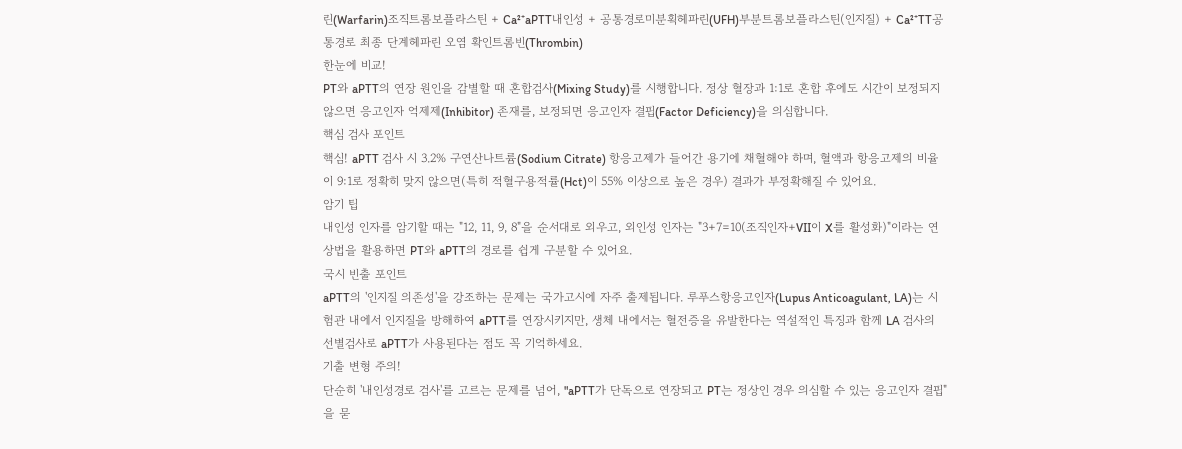린(Warfarin)조직트롬보플라스틴 + Ca²⁺aPTT내인성 + 공통경로미분획헤파린(UFH)부분트롬보플라스틴(인지질) + Ca²⁺TT공통경로 최종 단계헤파린 오염 확인트롬빈(Thrombin)
한눈에 비교!
PT와 aPTT의 연장 원인을 감별할 때 혼합검사(Mixing Study)를 시행합니다. 정상 혈장과 1:1로 혼합 후에도 시간이 보정되지 않으면 응고인자 억제제(Inhibitor) 존재를, 보정되면 응고인자 결핍(Factor Deficiency)을 의심합니다.
핵심 검사 포인트
핵심! aPTT 검사 시 3.2% 구연산나트륨(Sodium Citrate) 항응고제가 들어간 용기에 채혈해야 하며, 혈액과 항응고제의 비율이 9:1로 정확히 맞지 않으면(특히 적혈구용적률(Hct)이 55% 이상으로 높은 경우) 결과가 부정확해질 수 있어요.
암기 팁
내인성 인자를 암기할 때는 "12, 11, 9, 8"을 순서대로 외우고, 외인성 인자는 "3+7=10(조직인자+VII이 X를 활성화)"이라는 연상법을 활용하면 PT와 aPTT의 경로를 쉽게 구분할 수 있어요.
국시 빈출 포인트
aPTT의 '인지질 의존성'을 강조하는 문제는 국가고시에 자주 출제됩니다. 루푸스항응고인자(Lupus Anticoagulant, LA)는 시험관 내에서 인지질을 방해하여 aPTT를 연장시키지만, 생체 내에서는 혈전증을 유발한다는 역설적인 특징과 함께 LA 검사의 선별검사로 aPTT가 사용된다는 점도 꼭 기억하세요.
기출 변형 주의!
단순히 '내인성경로 검사'를 고르는 문제를 넘어, "aPTT가 단독으로 연장되고 PT는 정상인 경우 의심할 수 있는 응고인자 결핍"을 묻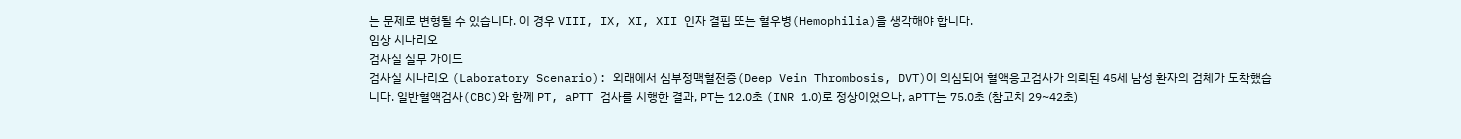는 문제로 변형될 수 있습니다. 이 경우 VIII, IX, XI, XII 인자 결핍 또는 혈우병(Hemophilia)을 생각해야 합니다.
임상 시나리오
검사실 실무 가이드
검사실 시나리오 (Laboratory Scenario): 외래에서 심부정맥혈전증(Deep Vein Thrombosis, DVT)이 의심되어 혈액응고검사가 의뢰된 45세 남성 환자의 검체가 도착했습니다. 일반혈액검사(CBC)와 함께 PT, aPTT 검사를 시행한 결과, PT는 12.0초 (INR 1.0)로 정상이었으나, aPTT는 75.0초 (참고치 29~42초)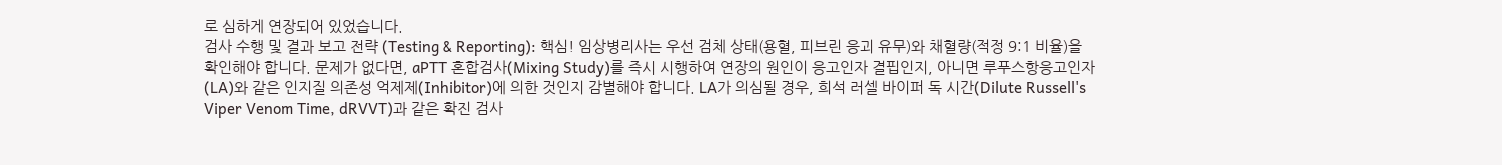로 심하게 연장되어 있었습니다.
검사 수행 및 결과 보고 전략 (Testing & Reporting): 핵심! 임상병리사는 우선 검체 상태(용혈, 피브린 응괴 유무)와 채혈량(적정 9:1 비율)을 확인해야 합니다. 문제가 없다면, aPTT 혼합검사(Mixing Study)를 즉시 시행하여 연장의 원인이 응고인자 결핍인지, 아니면 루푸스항응고인자(LA)와 같은 인지질 의존성 억제제(Inhibitor)에 의한 것인지 감별해야 합니다. LA가 의심될 경우, 희석 러셀 바이퍼 독 시간(Dilute Russell's Viper Venom Time, dRVVT)과 같은 확진 검사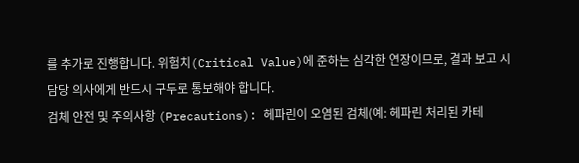를 추가로 진행합니다. 위험치(Critical Value)에 준하는 심각한 연장이므로, 결과 보고 시 담당 의사에게 반드시 구두로 통보해야 합니다.
검체 안전 및 주의사항 (Precautions): 헤파린이 오염된 검체(예: 헤파린 처리된 카테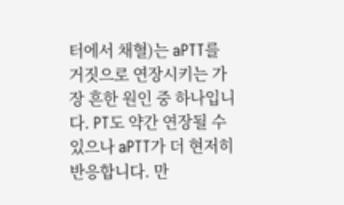터에서 채혈)는 aPTT를 거짓으로 연장시키는 가장 흔한 원인 중 하나입니다. PT도 약간 연장될 수 있으나 aPTT가 더 현저히 반응합니다. 만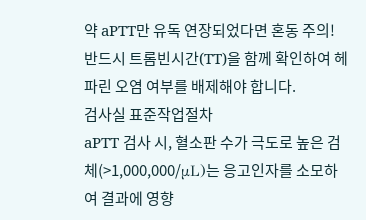약 aPTT만 유독 연장되었다면 혼동 주의! 반드시 트롬빈시간(TT)을 함께 확인하여 헤파린 오염 여부를 배제해야 합니다.
검사실 표준작업절차
aPTT 검사 시, 혈소판 수가 극도로 높은 검체(>1,000,000/μL)는 응고인자를 소모하여 결과에 영향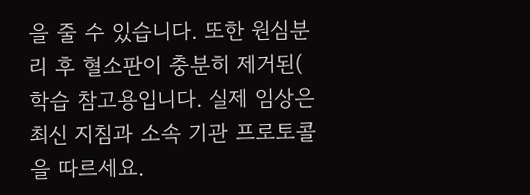을 줄 수 있습니다. 또한 원심분리 후 혈소판이 충분히 제거된(
학습 참고용입니다. 실제 임상은 최신 지침과 소속 기관 프로토콜을 따르세요.